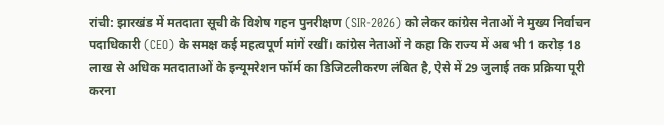रांची: झारखंड में मतदाता सूची के विशेष गहन पुनरीक्षण (SIR-2026) को लेकर कांग्रेस नेताओं ने मुख्य निर्वाचन पदाधिकारी (CEO) के समक्ष कई महत्वपूर्ण मांगें रखीं। कांग्रेस नेताओं ने कहा कि राज्य में अब भी 1 करोड़ 18 लाख से अधिक मतदाताओं के इन्यूमरेशन फॉर्म का डिजिटलीकरण लंबित है, ऐसे में 29 जुलाई तक प्रक्रिया पूरी करना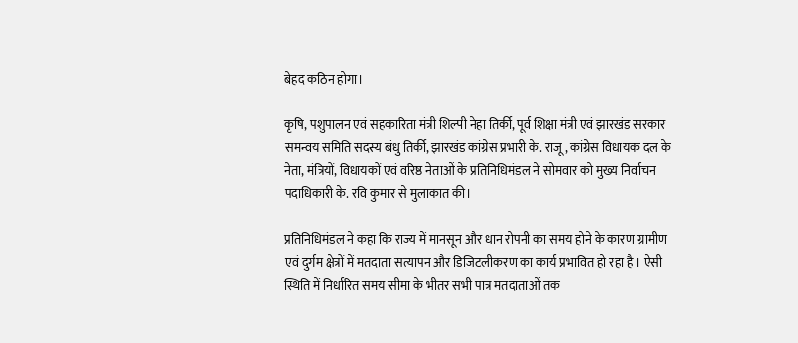बेहद कठिन होगा।

कृषि, पशुपालन एवं सहकारिता मंत्री शिल्पी नेहा तिर्की, पूर्व शिक्षा मंत्री एवं झारखंड सरकार समन्वय समिति सदस्य बंधु तिर्की, झारखंड कांग्रेस प्रभारी के. राजू, कांग्रेस विधायक दल के नेता, मंत्रियों, विधायकों एवं वरिष्ठ नेताओं के प्रतिनिधिमंडल ने सोमवार को मुख्य निर्वाचन पदाधिकारी के. रवि कुमार से मुलाकात की।

प्रतिनिधिमंडल ने कहा कि राज्य में मानसून और धान रोपनी का समय होने के कारण ग्रामीण एवं दुर्गम क्षेत्रों में मतदाता सत्यापन और डिजिटलीकरण का कार्य प्रभावित हो रहा है। ऐसी स्थिति में निर्धारित समय सीमा के भीतर सभी पात्र मतदाताओं तक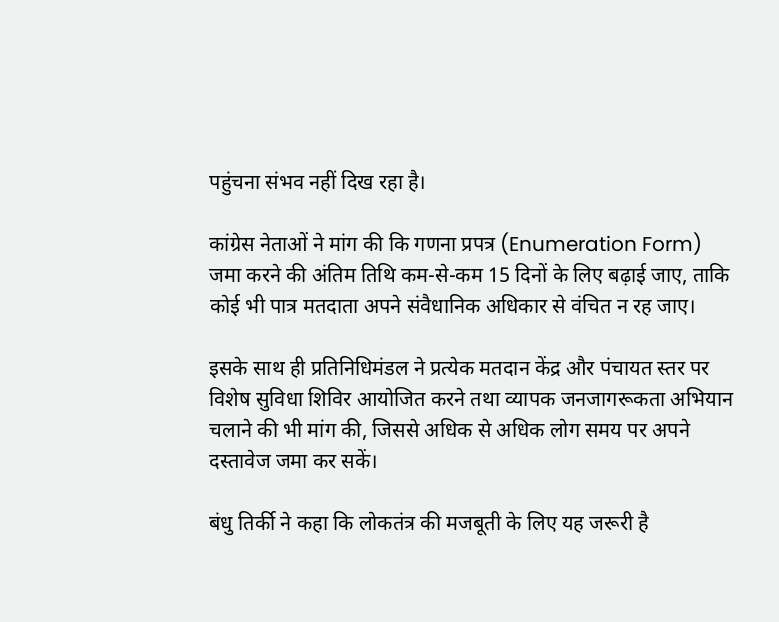पहुंचना संभव नहीं दिख रहा है।

कांग्रेस नेताओं ने मांग की कि गणना प्रपत्र (Enumeration Form) जमा करने की अंतिम तिथि कम-से-कम 15 दिनों के लिए बढ़ाई जाए, ताकि कोई भी पात्र मतदाता अपने संवैधानिक अधिकार से वंचित न रह जाए।

इसके साथ ही प्रतिनिधिमंडल ने प्रत्येक मतदान केंद्र और पंचायत स्तर पर विशेष सुविधा शिविर आयोजित करने तथा व्यापक जनजागरूकता अभियान चलाने की भी मांग की, जिससे अधिक से अधिक लोग समय पर अपने दस्तावेज जमा कर सकें।

बंधु तिर्की ने कहा कि लोकतंत्र की मजबूती के लिए यह जरूरी है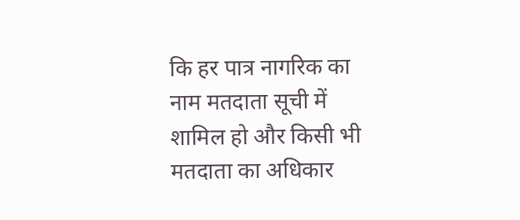कि हर पात्र नागरिक का नाम मतदाता सूची में शामिल हो और किसी भी मतदाता का अधिकार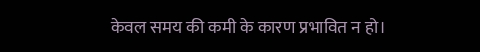केवल समय की कमी के कारण प्रभावित न हो।